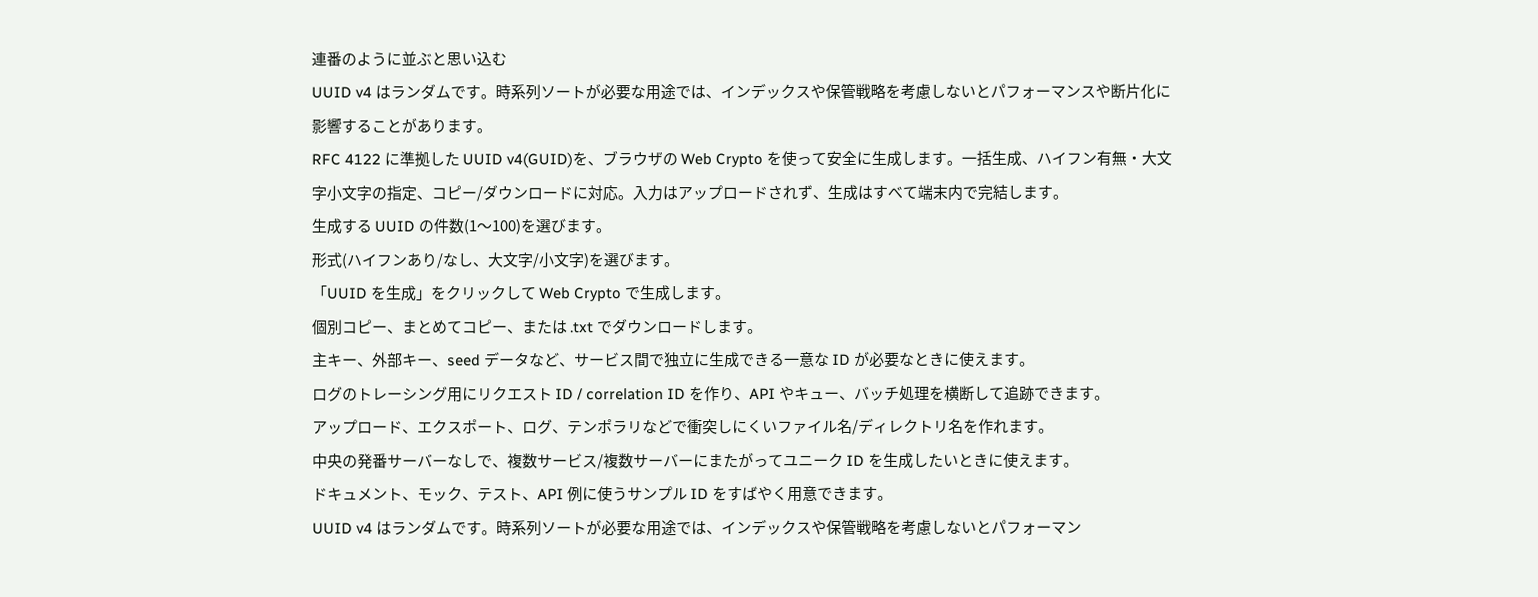連番のように並ぶと思い込む
UUID v4 はランダムです。時系列ソートが必要な用途では、インデックスや保管戦略を考慮しないとパフォーマンスや断片化に影響することがあります。
RFC 4122 に準拠した UUID v4(GUID)を、ブラウザの Web Crypto を使って安全に生成します。一括生成、ハイフン有無・大文字小文字の指定、コピー/ダウンロードに対応。入力はアップロードされず、生成はすべて端末内で完結します。
生成する UUID の件数(1〜100)を選びます。
形式(ハイフンあり/なし、大文字/小文字)を選びます。
「UUID を生成」をクリックして Web Crypto で生成します。
個別コピー、まとめてコピー、または .txt でダウンロードします。
主キー、外部キー、seed データなど、サービス間で独立に生成できる一意な ID が必要なときに使えます。
ログのトレーシング用にリクエスト ID / correlation ID を作り、API やキュー、バッチ処理を横断して追跡できます。
アップロード、エクスポート、ログ、テンポラリなどで衝突しにくいファイル名/ディレクトリ名を作れます。
中央の発番サーバーなしで、複数サービス/複数サーバーにまたがってユニーク ID を生成したいときに使えます。
ドキュメント、モック、テスト、API 例に使うサンプル ID をすばやく用意できます。
UUID v4 はランダムです。時系列ソートが必要な用途では、インデックスや保管戦略を考慮しないとパフォーマン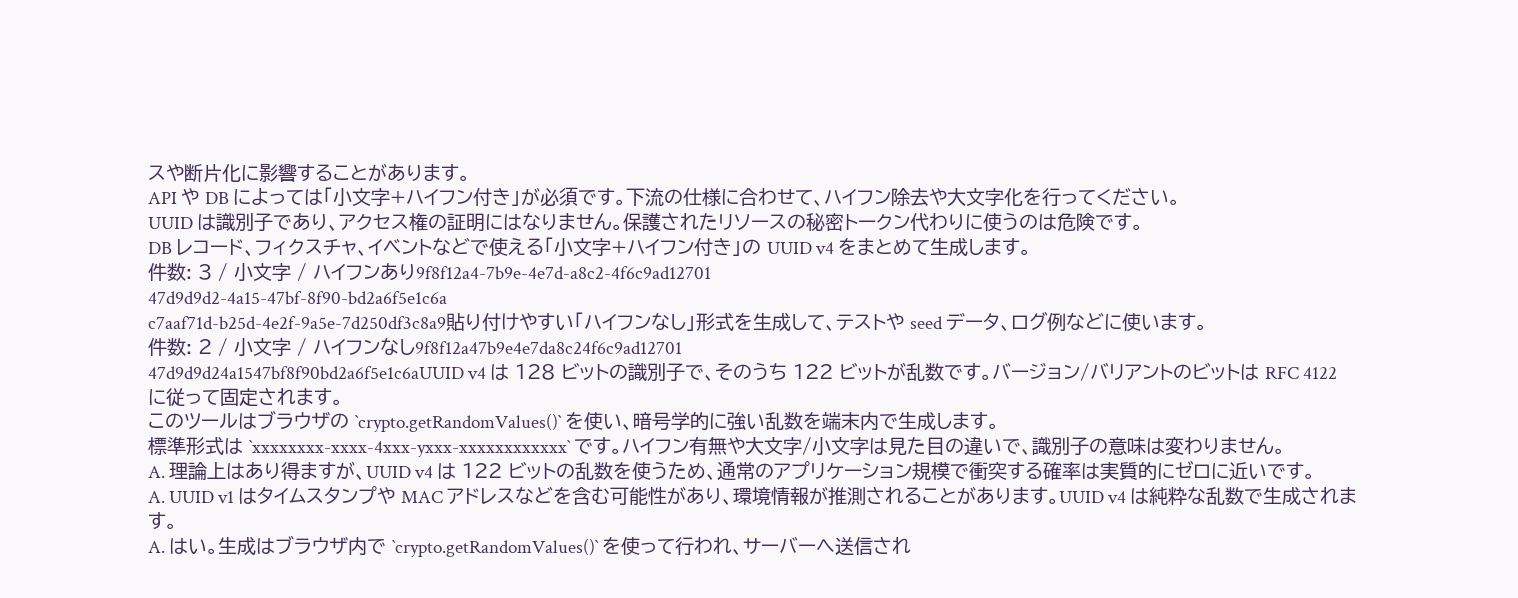スや断片化に影響することがあります。
API や DB によっては「小文字+ハイフン付き」が必須です。下流の仕様に合わせて、ハイフン除去や大文字化を行ってください。
UUID は識別子であり、アクセス権の証明にはなりません。保護されたリソースの秘密トークン代わりに使うのは危険です。
DB レコード、フィクスチャ、イベントなどで使える「小文字+ハイフン付き」の UUID v4 をまとめて生成します。
件数: 3 / 小文字 / ハイフンあり9f8f12a4-7b9e-4e7d-a8c2-4f6c9ad12701
47d9d9d2-4a15-47bf-8f90-bd2a6f5e1c6a
c7aaf71d-b25d-4e2f-9a5e-7d250df3c8a9貼り付けやすい「ハイフンなし」形式を生成して、テストや seed データ、ログ例などに使います。
件数: 2 / 小文字 / ハイフンなし9f8f12a47b9e4e7da8c24f6c9ad12701
47d9d9d24a1547bf8f90bd2a6f5e1c6aUUID v4 は 128 ビットの識別子で、そのうち 122 ビットが乱数です。バージョン/バリアントのビットは RFC 4122 に従って固定されます。
このツールはブラウザの `crypto.getRandomValues()` を使い、暗号学的に強い乱数を端末内で生成します。
標準形式は `xxxxxxxx-xxxx-4xxx-yxxx-xxxxxxxxxxxx` です。ハイフン有無や大文字/小文字は見た目の違いで、識別子の意味は変わりません。
A. 理論上はあり得ますが、UUID v4 は 122 ビットの乱数を使うため、通常のアプリケーション規模で衝突する確率は実質的にゼロに近いです。
A. UUID v1 はタイムスタンプや MAC アドレスなどを含む可能性があり、環境情報が推測されることがあります。UUID v4 は純粋な乱数で生成されます。
A. はい。生成はブラウザ内で `crypto.getRandomValues()` を使って行われ、サーバーへ送信され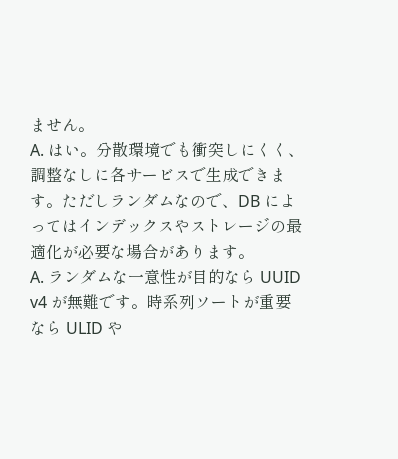ません。
A. はい。分散環境でも衝突しにくく、調整なしに各サービスで生成できます。ただしランダムなので、DB によってはインデックスやストレージの最適化が必要な場合があります。
A. ランダムな一意性が目的なら UUID v4 が無難です。時系列ソートが重要なら ULID や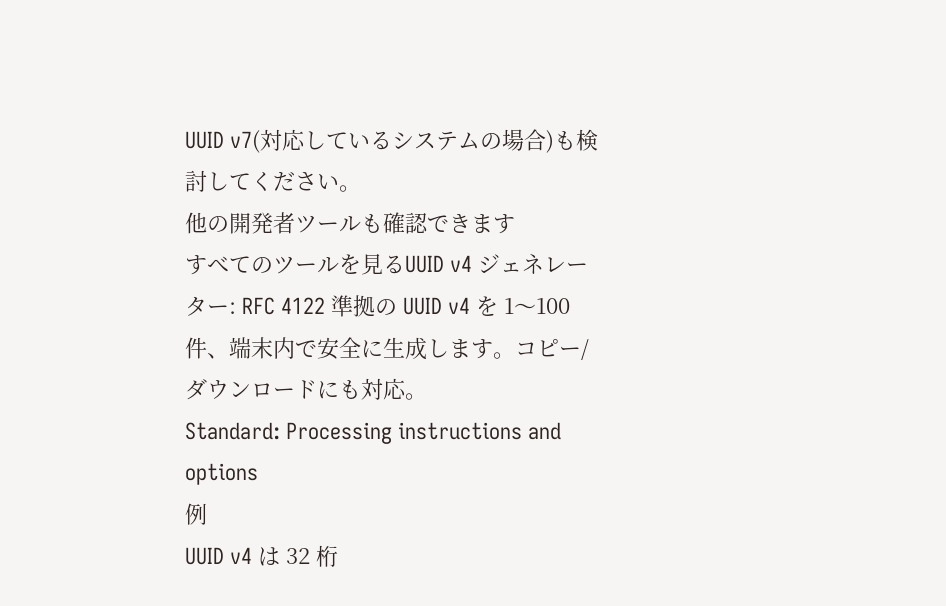UUID v7(対応しているシステムの場合)も検討してください。
他の開発者ツールも確認できます
すべてのツールを見るUUID v4 ジェネレーター: RFC 4122 準拠の UUID v4 を 1〜100 件、端末内で安全に生成します。コピー/ダウンロードにも対応。
Standard: Processing instructions and options
例
UUID v4 は 32 桁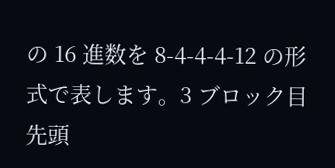の 16 進数を 8-4-4-4-12 の形式で表します。3 ブロック目先頭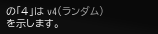の「4」は v4(ランダム)を示します。